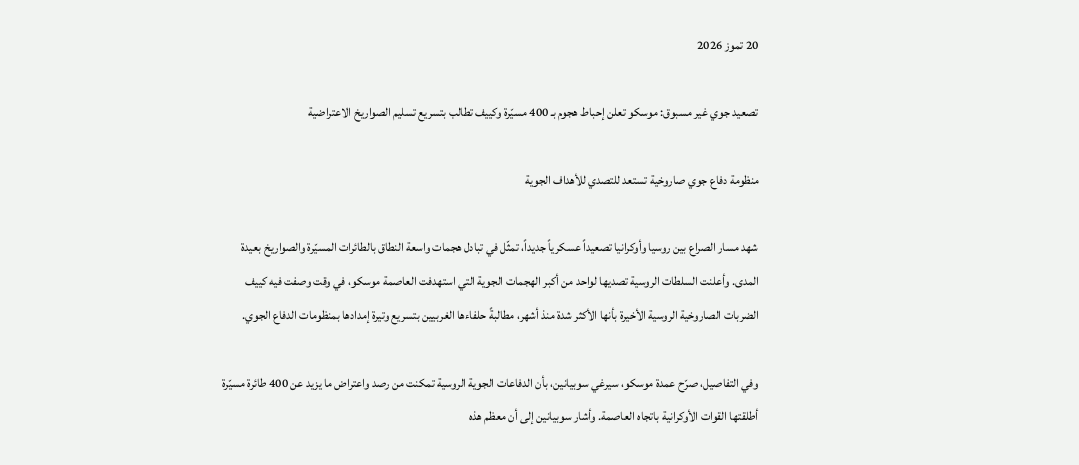20 تموز 2026

تصعيد جوي غير مسبوق: موسكو تعلن إحباط هجوم بـ 400 مسيّرة وكييف تطالب بتسريع تسليم الصواريخ الاعتراضية

منظومة دفاع جوي صاروخية تستعد للتصدي للأهداف الجوية

شهد مسار الصراع بين روسيا وأوكرانيا تصعيداً عسكرياً جديداً، تمثّل في تبادل هجمات واسعة النطاق بالطائرات المسيّرة والصواريخ بعيدة المدى. وأعلنت السلطات الروسية تصديها لواحد من أكبر الهجمات الجوية التي استهدفت العاصمة موسكو، في وقت وصفت فيه كييف الضربات الصاروخية الروسية الأخيرة بأنها الأكثر شدة منذ أشهر، مطالبةً حلفاءها الغربيين بتسريع وتيرة إمدادها بمنظومات الدفاع الجوي.

وفي التفاصيل، صرّح عمدة موسكو، سيرغي سوبيانين، بأن الدفاعات الجوية الروسية تمكنت من رصد واعتراض ما يزيد عن 400 طائرة مسيّرة أطلقتها القوات الأوكرانية باتجاه العاصمة. وأشار سوبيانين إلى أن معظم هذه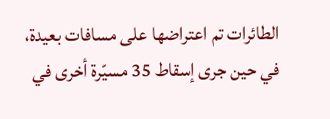الطائرات تم اعتراضها على مسافات بعيدة، في حين جرى إسقاط 35 مسيّرة أخرى في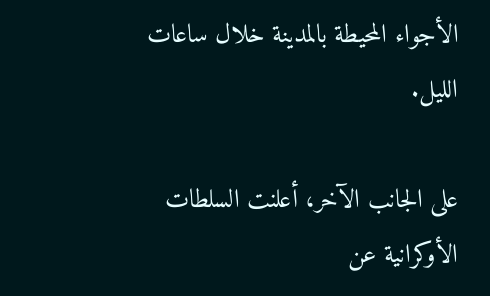الأجواء المحيطة بالمدينة خلال ساعات الليل.

على الجانب الآخر، أعلنت السلطات الأوكرانية عن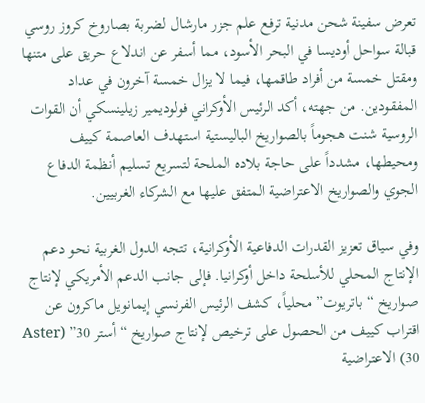تعرض سفينة شحن مدنية ترفع علم جزر مارشال لضربة بصاروخ كروز روسي قبالة سواحل أوديسا في البحر الأسود، مما أسفر عن اندلاع حريق على متنها ومقتل خمسة من أفراد طاقمها، فيما لا يزال خمسة آخرون في عداد المفقودين. من جهته، أكد الرئيس الأوكراني فولوديمير زيلينسكي أن القوات الروسية شنت هجوماً بالصواريخ الباليستية استهدف العاصمة كييف ومحيطها، مشدداً على حاجة بلاده الملحة لتسريع تسليم أنظمة الدفاع الجوي والصواريخ الاعتراضية المتفق عليها مع الشركاء الغربيين.

وفي سياق تعزيز القدرات الدفاعية الأوكرانية، تتجه الدول الغربية نحو دعم الإنتاج المحلي للأسلحة داخل أوكرانيا. فإلى جانب الدعم الأمريكي لإنتاج صواريخ “باتريوت” محلياً، كشف الرئيس الفرنسي إيمانويل ماكرون عن اقتراب كييف من الحصول على ترخيص لإنتاج صواريخ “أستر 30” (Aster 30) الاعتراضية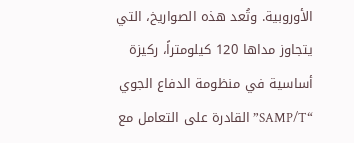الأوروبية. وتُعد هذه الصواريخ، التي يتجاوز مداها 120 كيلومتراً، ركيزة أساسية في منظومة الدفاع الجوي “SAMP/T” القادرة على التعامل مع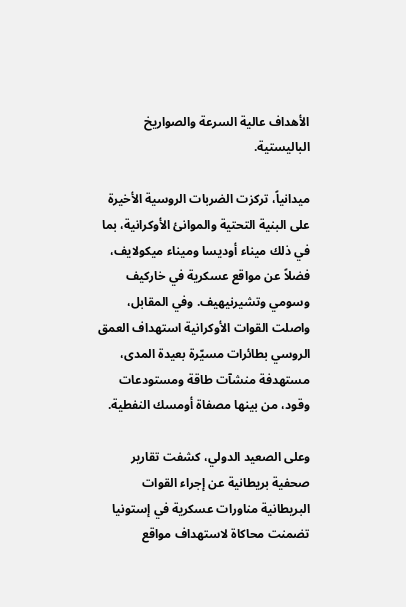الأهداف عالية السرعة والصواريخ الباليستية.

ميدانياً، تركزت الضربات الروسية الأخيرة على البنية التحتية والموانئ الأوكرانية، بما في ذلك ميناء أوديسا وميناء ميكولايف، فضلاً عن مواقع عسكرية في خاركيف وسومي وتشيرنيهيف. وفي المقابل، واصلت القوات الأوكرانية استهداف العمق الروسي بطائرات مسيّرة بعيدة المدى، مستهدفة منشآت طاقة ومستودعات وقود، من بينها مصفاة أومسك النفطية.

وعلى الصعيد الدولي، كشفت تقارير صحفية بريطانية عن إجراء القوات البريطانية مناورات عسكرية في إستونيا تضمنت محاكاة لاستهداف مواقع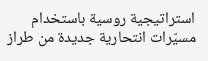استراتيجية روسية باستخدام مسيّرات انتحارية جديدة من طراز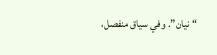“نيان”. وفي سياق منفصل،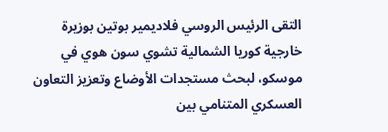التقى الرئيس الروسي فلاديمير بوتين بوزيرة خارجية كوريا الشمالية تشوي سون هوي في موسكو، لبحث مستجدات الأوضاع وتعزيز التعاون العسكري المتنامي بين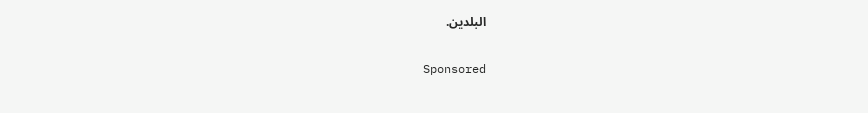البلدين.

Sponsored